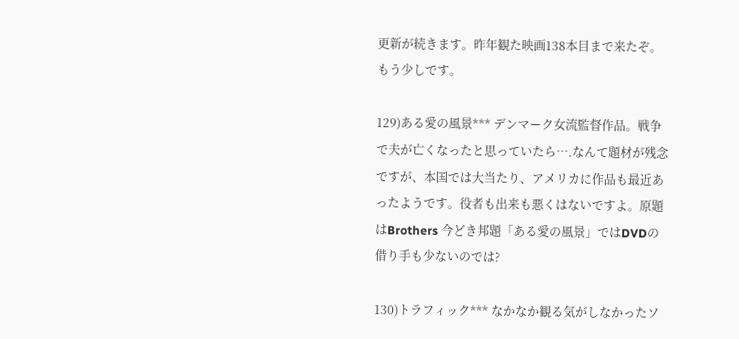更新が続きます。昨年観た映画138本目まで来たぞ。もう少しです。

129)ある愛の風景*** デンマーク女流監督作品。戦争で夫が亡くなったと思っていたら….なんて題材が残念ですが、本国では大当たり、アメリカに作品も最近あったようです。役者も出来も悪くはないですよ。原題はBrothers 今どき邦題「ある愛の風景」ではDVDの借り手も少ないのでは?

130)トラフィック*** なかなか観る気がしなかったソ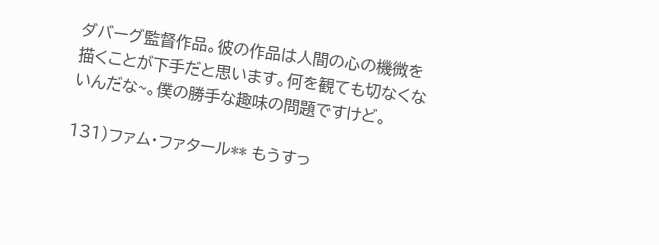ダバーグ監督作品。彼の作品は人間の心の機微を描くことが下手だと思います。何を観ても切なくないんだな~。僕の勝手な趣味の問題ですけど。

131)ファム・ファタール** もうすっ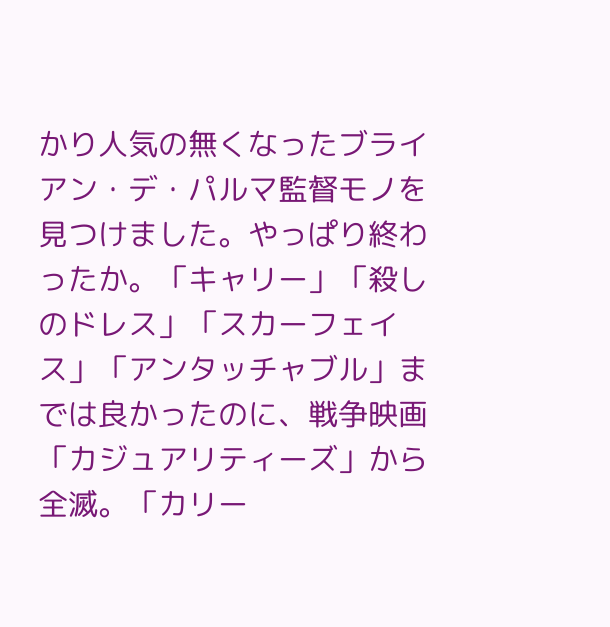かり人気の無くなったブライアン・デ・パルマ監督モノを見つけました。やっぱり終わったか。「キャリー」「殺しのドレス」「スカーフェイス」「アンタッチャブル」までは良かったのに、戦争映画「カジュアリティーズ」から全滅。「カリー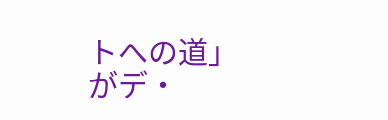トへの道」がデ・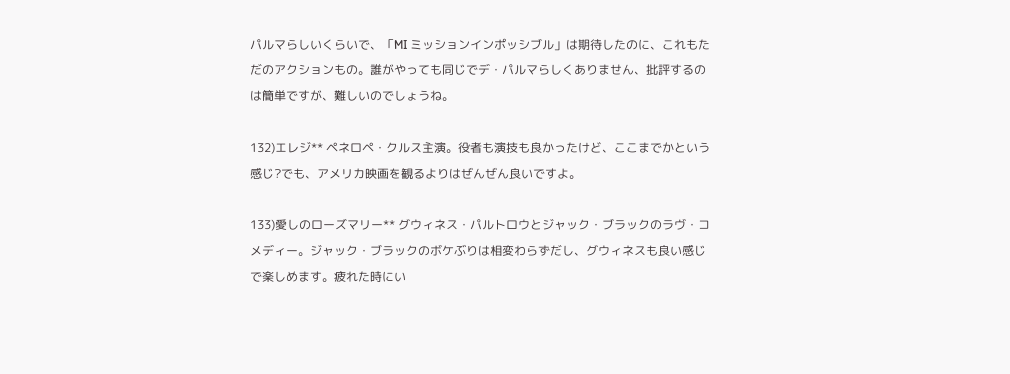パルマらしいくらいで、「MI ミッションインポッシブル」は期待したのに、これもただのアクションもの。誰がやっても同じでデ・パルマらしくありません、批評するのは簡単ですが、難しいのでしょうね。

132)エレジ** ペネロペ・クルス主演。役者も演技も良かったけど、ここまでかという感じ?でも、アメリカ映画を観るよりはぜんぜん良いですよ。

133)愛しのローズマリー** グウィネス・パルトロウとジャック・ブラックのラヴ・コメディー。ジャック・ブラックのボケぶりは相変わらずだし、グウィネスも良い感じで楽しめます。疲れた時にい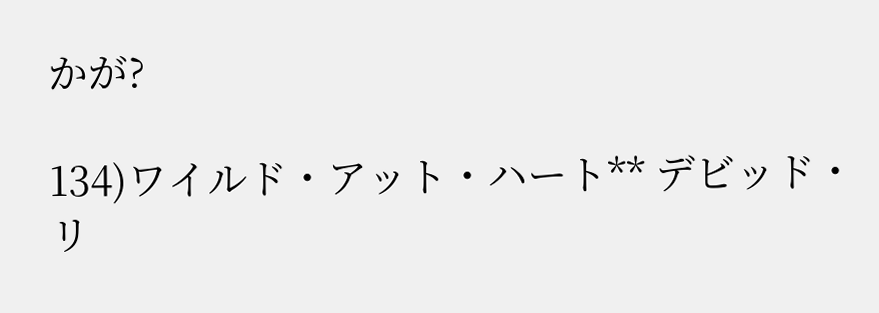かが?

134)ワイルド・アット・ハート** デビッド・リ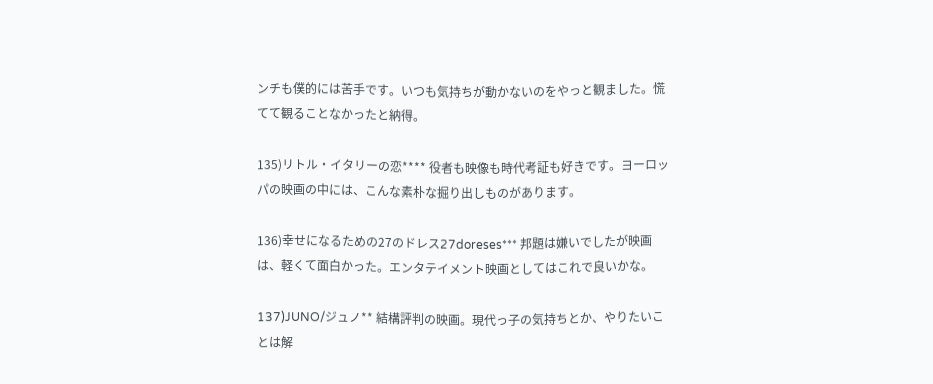ンチも僕的には苦手です。いつも気持ちが動かないのをやっと観ました。慌てて観ることなかったと納得。

135)リトル・イタリーの恋**** 役者も映像も時代考証も好きです。ヨーロッパの映画の中には、こんな素朴な掘り出しものがあります。

136)幸せになるための27のドレス27doreses*** 邦題は嫌いでしたが映画は、軽くて面白かった。エンタテイメント映画としてはこれで良いかな。

137)JUNO/ジュノ** 結構評判の映画。現代っ子の気持ちとか、やりたいことは解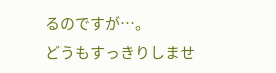るのですが…。
どうもすっきりしませ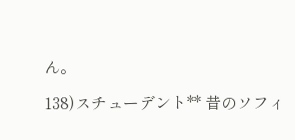ん。

138)スチューデント** 昔のソフィ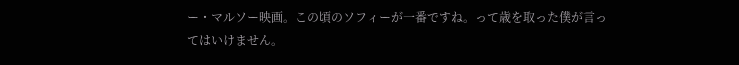ー・マルソー映画。この頃のソフィーが一番ですね。って歳を取った僕が言ってはいけません。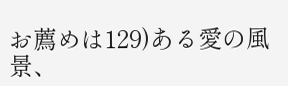お薦めは129)ある愛の風景、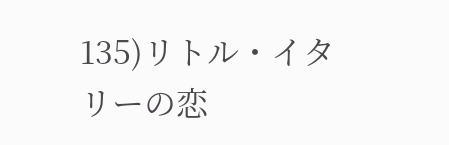135)リトル・イタリーの恋